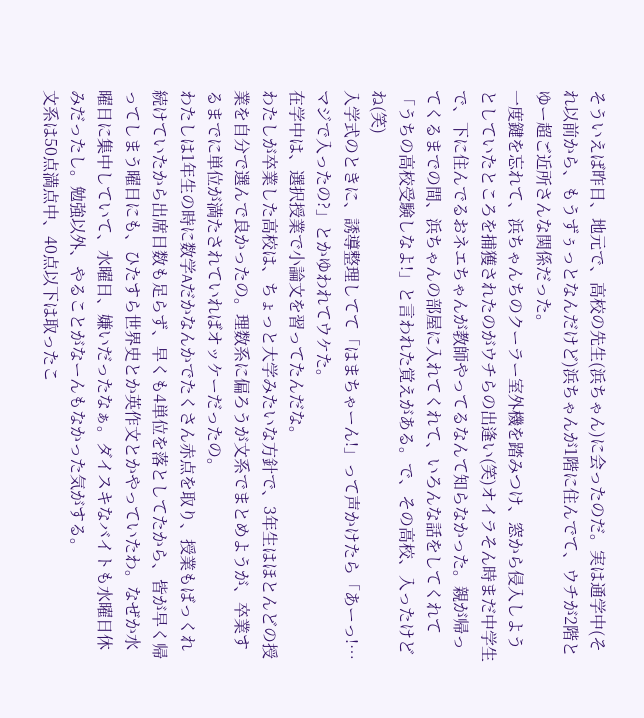そういえば昨日、地元で、高校の先生(浜ちゃん)に会ったのだ。実は通学中(それ以前から、もうずぅっとなんだけど)浜ちゃんが1階に住んでて、ウチが2階とゆー超ご近所さんな関係だった。
一度鍵を忘れて、浜ちゃんちのクーラー室外機を踏みつけ、窓から侵入しようとしていたところを捕獲されたのがウチらの出逢い(笑)オイラそん時まだ中学生で、下に住んでるおネエちゃんが教師やってるなんて知らなかった。親が帰ってくるまでの間、浜ちゃんの部屋に入れてくれて、いろんな話をしてくれて「うちの高校受験しなよ!」と言われた覚えがある。で、その高校、入ったけどね(笑)
入学式のときに、誘導整理してて「はまちゃーん!」って声かけたら「あーっ!…マジで入ったの?」とかゆわれてウケた。
在学中は、選択授業で小論文を習ってたんだな。
わたしが卒業した高校は、ちょっと大学みたいな方針で、3年生はほとんどの授業を自分で選んで良かったの。理数系に偏ろうが文系でまとめようが、卒業するまでに単位が満たされていればオッケーだったの。
わたしは1年生の時に数学Aだかなんかでたくさん赤点を取り、授業もばっくれ続けていたから出席日数も足らず、早くも4単位を落としてたから、皆が早く帰ってしまう曜日にも、ひたすら世界史とか英作文とかやっていたわ。なぜか水曜日に集中していて、水曜日、嫌いだったなぁ。ダイスキなバイトも水曜日休みだったし。勉強以外、やることがなーんもなかった気がする。
文系は50点満点中、40点以下は取ったこ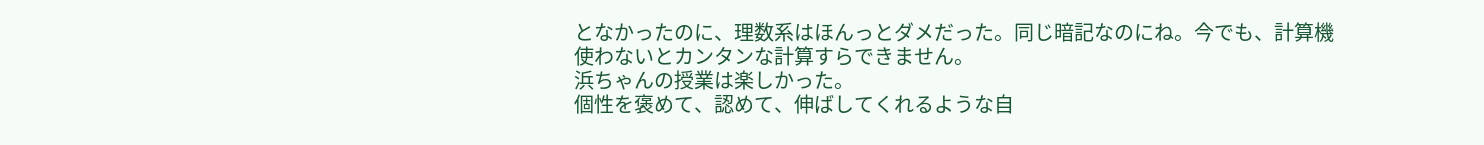となかったのに、理数系はほんっとダメだった。同じ暗記なのにね。今でも、計算機使わないとカンタンな計算すらできません。
浜ちゃんの授業は楽しかった。
個性を褒めて、認めて、伸ばしてくれるような自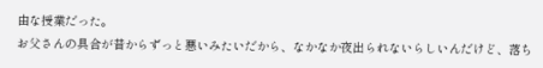由な授業だった。
お父さんの具合が昔からずっと悪いみたいだから、なかなか夜出られないらしいんだけど、落ち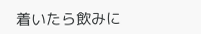着いたら飲みに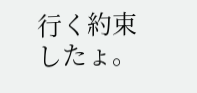行く約束したょ。